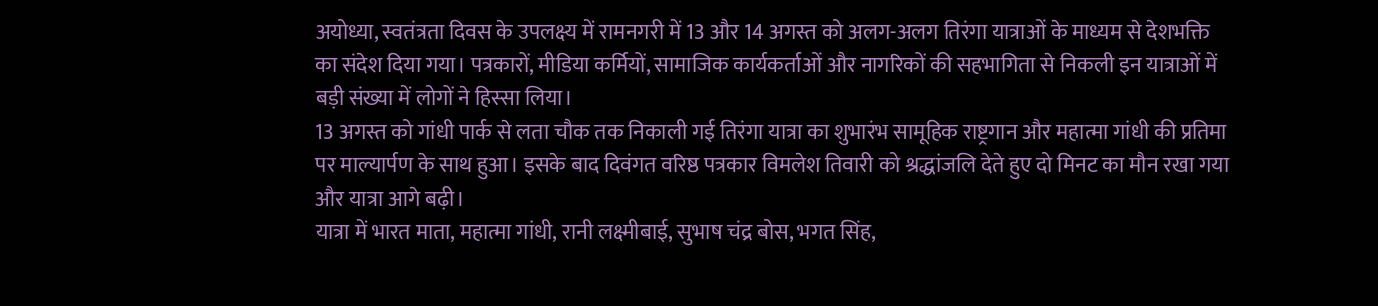अयोध्या, स्वतंत्रता दिवस के उपलक्ष्य में रामनगरी में 13 और 14 अगस्त को अलग-अलग तिरंगा यात्राओं के माध्यम से देशभक्ति का संदेश दिया गया। पत्रकारों, मीडिया कर्मियों, सामाजिक कार्यकर्ताओं और नागरिकों की सहभागिता से निकली इन यात्राओं में बड़ी संख्या में लोगों ने हिस्सा लिया।
13 अगस्त को गांधी पार्क से लता चौक तक निकाली गई तिरंगा यात्रा का शुभारंभ सामूहिक राष्ट्रगान और महात्मा गांधी की प्रतिमा पर माल्यार्पण के साथ हुआ। इसके बाद दिवंगत वरिष्ठ पत्रकार विमलेश तिवारी को श्रद्धांजलि देते हुए दो मिनट का मौन रखा गया और यात्रा आगे बढ़ी।
यात्रा में भारत माता, महात्मा गांधी, रानी लक्ष्मीबाई, सुभाष चंद्र बोस, भगत सिंह,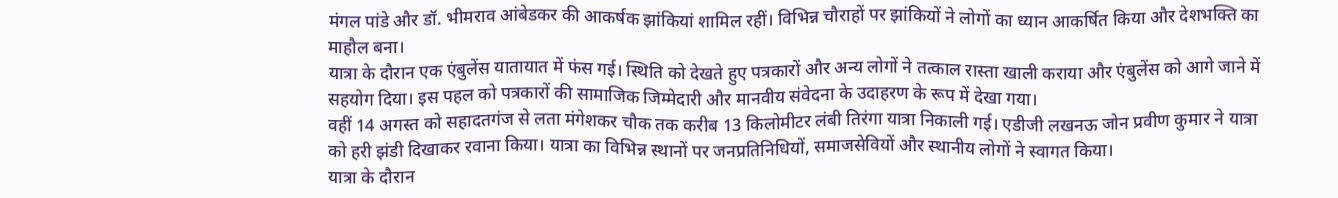मंगल पांडे और डॉ. भीमराव आंबेडकर की आकर्षक झांकियां शामिल रहीं। विभिन्न चौराहों पर झांकियों ने लोगों का ध्यान आकर्षित किया और देशभक्ति का माहौल बना।
यात्रा के दौरान एक एंबुलेंस यातायात में फंस गई। स्थिति को देखते हुए पत्रकारों और अन्य लोगों ने तत्काल रास्ता खाली कराया और एंबुलेंस को आगे जाने में सहयोग दिया। इस पहल को पत्रकारों की सामाजिक जिम्मेदारी और मानवीय संवेदना के उदाहरण के रूप में देखा गया।
वहीं 14 अगस्त को सहादतगंज से लता मंगेशकर चौक तक करीब 13 किलोमीटर लंबी तिरंगा यात्रा निकाली गई। एडीजी लखनऊ जोन प्रवीण कुमार ने यात्रा को हरी झंडी दिखाकर रवाना किया। यात्रा का विभिन्न स्थानों पर जनप्रतिनिधियों, समाजसेवियों और स्थानीय लोगों ने स्वागत किया।
यात्रा के दौरान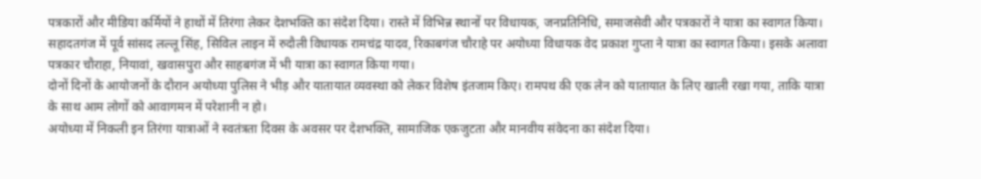पत्रकारों और मीडिया कर्मियों ने हाथों में तिरंगा लेकर देशभक्ति का संदेश दिया। रास्ते में विभिन्न स्थानों पर विधायक, जनप्रतिनिधि, समाजसेवी और पत्रकारों ने यात्रा का स्वागत किया।
सहादतगंज में पूर्व सांसद लल्लू सिंह, सिविल लाइन में रुदौली विधायक रामचंद्र यादव, रिकाबगंज चौराहे पर अयोध्या विधायक वेद प्रकाश गुप्ता ने यात्रा का स्वागत किया। इसके अलावा पत्रकार चौराहा, नियावां, खवासपुरा और साहबगंज में भी यात्रा का स्वागत किया गया।
दोनों दिनों के आयोजनों के दौरान अयोध्या पुलिस ने भीड़ और यातायात व्यवस्था को लेकर विशेष इंतजाम किए। रामपथ की एक लेन को यातायात के लिए खाली रखा गया, ताकि यात्रा के साथ आम लोगों को आवागमन में परेशानी न हो।
अयोध्या में निकली इन तिरंगा यात्राओं ने स्वतंत्रता दिवस के अवसर पर देशभक्ति, सामाजिक एकजुटता और मानवीय संवेदना का संदेश दिया।